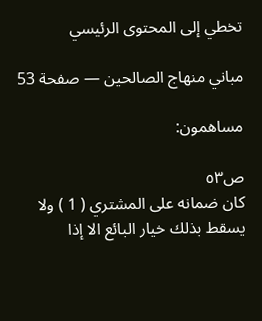تخطي إلى المحتوى الرئيسي

مباني منهاج الصالحين — صفحة 53

مساهمون:

ص٥٣
كان ضمانه على المشتري ( 1 ) ولا يسقط بذلك خيار البائع الا إذا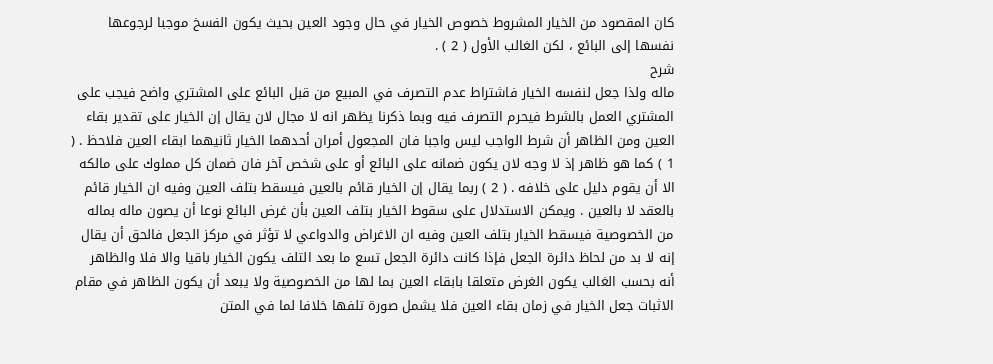كان المقصود من الخيار المشروط خصوص الخيار في حال وجود العين بحيث يكون الفسخ موجبا لرجوعها نفسها إلى البائع ، لكن الغالب الأول ( 2 ) .
شرح
ماله ولذا جعل لنفسه الخيار فاشتراط عدم التصرف في المبيع من قبل البائع على المشتري واضح فيجب على المشتري العمل بالشرط فيحرم التصرف فيه وبما ذكرنا يظهر انه لا مجال لان يقال إن الخيار على تقدير بقاء العين ومن الظاهر أن شرط الواجب ليس واجبا فان المجعول أمران أحدهما الخيار ثانيهما ابقاء العين فلاحظ . ( 1 ) كما هو ظاهر إذ لا وجه لان يكون ضمانه على البائع أو على شخص آخر فان ضمان كل مملوك على مالكه الا أن يقوم دليل على خلافه . ( 2 ) ربما يقال إن الخيار قائم بالعين فيسقط بتلف العين وفيه ان الخيار قائم بالعقد لا بالعين . ويمكن الاستدلال على سقوط الخيار بتلف العين بأن غرض البائع نوعا أن يصون ماله بماله من الخصوصية فيسقط الخيار بتلف العين وفيه ان الاغراض والدواعي لا تؤثر في مركز الجعل فالحق أن يقال إنه لا بد من لحاظ دائرة الجعل فإذا كانت دائرة الجعل تسع ما بعد التلف يكون الخيار باقيا والا فلا والظاهر أنه بحسب الغالب يكون الغرض متعلقا بابقاء العين بما لها من الخصوصية ولا يبعد أن يكون الظاهر في مقام الاثبات جعل الخيار في زمان بقاء العين فلا يشمل صورة تلفها خلافا لما في المتن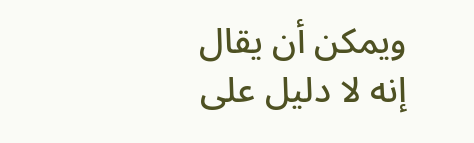ويمكن أن يقال إنه لا دليل على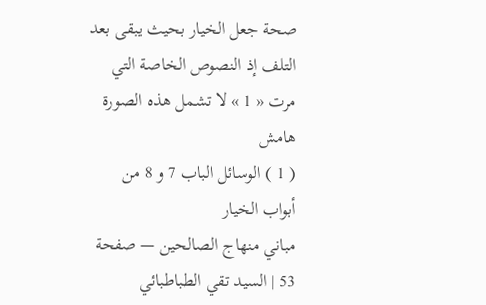صحة جعل الخيار بحيث يبقى بعد التلف إذ النصوص الخاصة التي مرت « 1 » لا تشمل هذه الصورة
هامش
( 1 ) الوسائل الباب 7 و 8 من أبواب الخيار
مباني منهاج الصالحين — صفحة 53 | السيد تقي الطباطبائي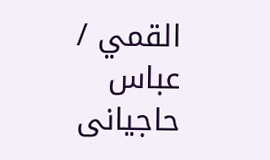القمي / عباس حاجيانى